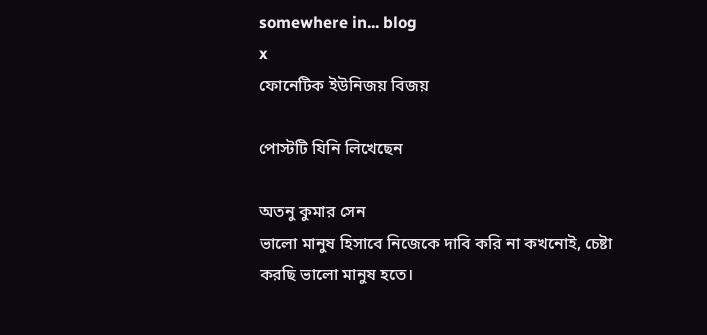somewhere in... blog
x
ফোনেটিক ইউনিজয় বিজয়

পোস্টটি যিনি লিখেছেন

অতনু কুমার সেন
ভালো মানুষ হিসাবে নিজেকে দাবি করি না কখনোই, চেষ্টা করছি ভালো মানুষ হতে।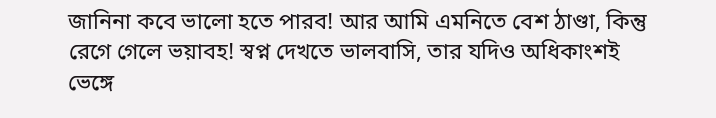জানিনা কবে ভালো হতে পারব! আর আমি এমনিতে বেশ ঠাণ্ডা, কিন্তু রেগে গেলে ভয়াবহ! স্বপ্ন দেখতে ভালবাসি, তার যদিও অধিকাংশই ভেঙ্গে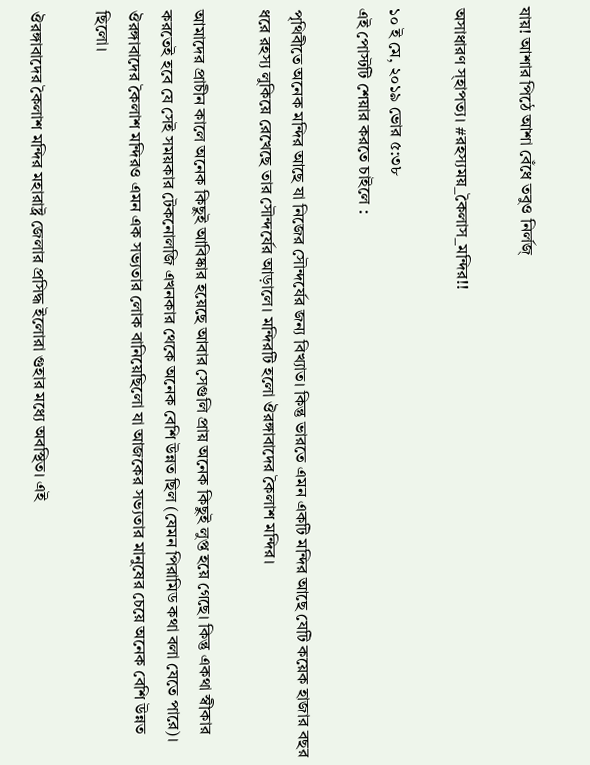যায়! আশার পিঠে আশা বেঁধে তবুও নির্লজ্

অসাধারণ স্হাপত্য। #রহস্যময়_কৈলাস_মন্দির!!

১০ ই মে, ২০১৯ ভোর ৫:৩৮
এই পোস্টটি শেয়ার করতে চাইলে :

পৃথিবীতে অনেক মন্দির আছে যা নিজের সৌন্দর্যের জন্য বিখ্যাত। কিন্তু ভারতে এমন একটি মন্দির আছে যেটি কয়েক হাজার বছর ধরে রহস্য লুকিয়ে রেখেছে তার সৌন্দর্যের আড়ালে। মন্দিরটি হলো ঔরঙ্গাবাদের কৈলাশ মন্দির।

আমাদের প্রাচীন কালে অনেক কিছুই আবিষ্কার হয়েছে আবার সেগুলি প্রায় অনেক কিছুই লুপ্ত হয়ে গেছে। কিন্তু একথা স্বীকার করতেই হবে যে সেই সময়কার টেকনোলজি এখনকার থেকে অনেক বেশি উন্নত ছিল (যেমন পিরামিড কথা বলা যেতে পারে)। ঔরঙ্গাবাদের কৈলাশ মন্দিরও এমন এক সভ্যতার লোক বানিয়েছিলো যা আজকের সভ্যতার মানুষের চেয়ে অনেক বেশি উন্নত ছিলো।

ঔরঙ্গাবাদের কৈলাশ মন্দির মহারাষ্ট্র জেলার প্রসিদ্ধ ইলোরা গুহার মধ্যে অবস্থিত। এই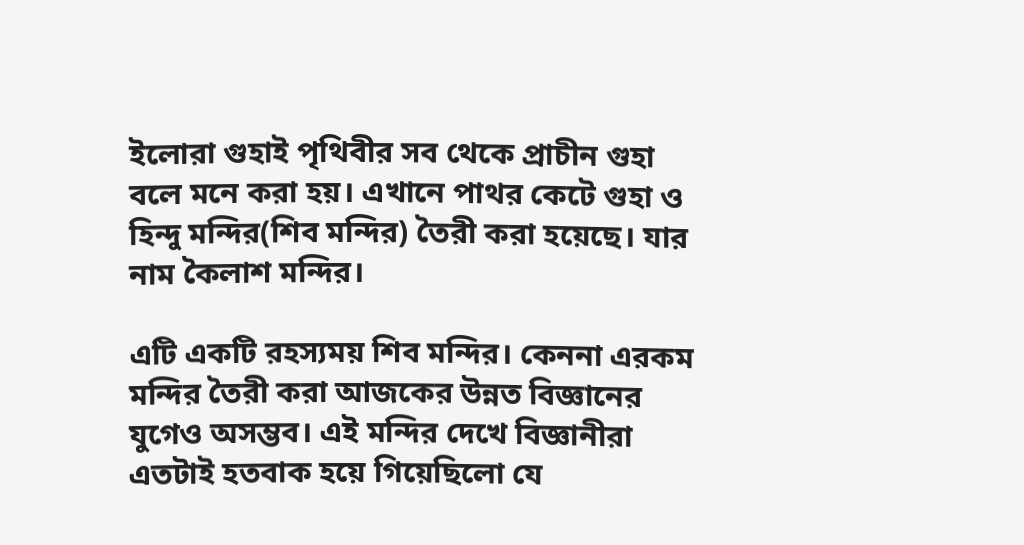ইলোরা গুহাই পৃথিবীর সব থেকে প্রাচীন গুহা বলে মনে করা হয়। এখানে পাথর কেটে গুহা ও হিন্দু মন্দির(শিব মন্দির) তৈরী করা হয়েছে। যার নাম কৈলাশ মন্দির।

এটি একটি রহস্যময় শিব মন্দির। কেননা এরকম মন্দির তৈরী করা আজকের উন্নত বিজ্ঞানের যুগেও অসম্ভব। এই মন্দির দেখে বিজ্ঞানীরা এতটাই হতবাক হয়ে গিয়েছিলো যে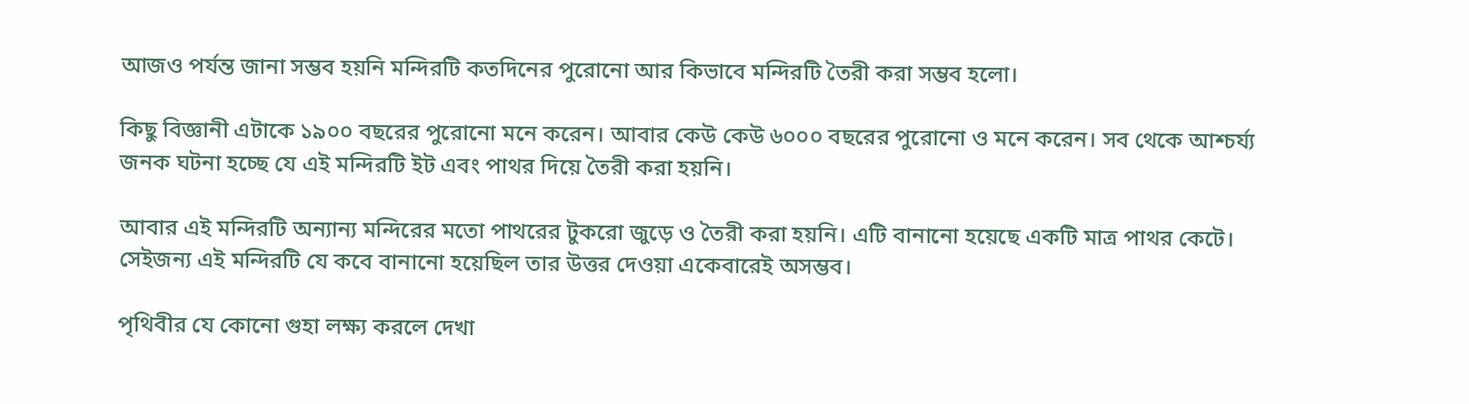আজও পর্যন্ত জানা সম্ভব হয়নি মন্দিরটি কতদিনের পুরোনো আর কিভাবে মন্দিরটি তৈরী করা সম্ভব হলো।

কিছু বিজ্ঞানী এটাকে ১৯০০ বছরের পুরোনো মনে করেন। আবার কেউ কেউ ৬০০০ বছরের পুরোনো ও মনে করেন। সব থেকে আশ্চর্য্য জনক ঘটনা হচ্ছে যে এই মন্দিরটি ইট এবং পাথর দিয়ে তৈরী করা হয়নি।

আবার এই মন্দিরটি অন্যান্য মন্দিরের মতো পাথরের টুকরো জুড়ে ও তৈরী করা হয়নি। এটি বানানো হয়েছে একটি মাত্র পাথর কেটে। সেইজন্য এই মন্দিরটি যে কবে বানানো হয়েছিল তার উত্তর দেওয়া একেবারেই অসম্ভব।

পৃথিবীর যে কোনো গুহা লক্ষ্য করলে দেখা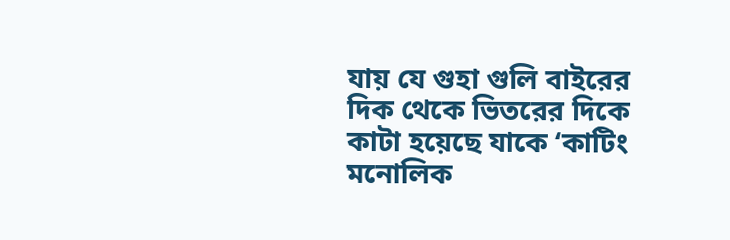যায় যে গুহা গুলি বাইরের দিক থেকে ভিতরের দিকে কাটা হয়েছে যাকে ‘কাটিং মনোলিক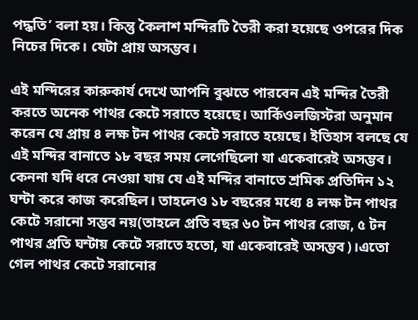পদ্ধতি’ বলা হয়। কিন্তু কৈলাশ মন্দিরটি তৈরী করা হয়েছে ওপরের দিক নিচের দিকে। যেটা প্রায় অসম্ভব।

এই মন্দিরের কারুকার্য দেখে আপনি বুঝতে পারবেন এই মন্দির তৈরী করতে অনেক পাথর কেটে সরাতে হয়েছে। আর্কিওলজিস্টরা অনুমান করেন যে প্রায় ৪ লক্ষ টন পাথর কেটে সরাতে হয়েছে। ইতিহাস বলছে যে এই মন্দির বানাতে ১৮ বছর সময় লেগেছিলো যা একেবারেই অসম্ভব। কেননা যদি ধরে নেওয়া যায় যে এই মন্দির বানাতে শ্রমিক প্রতিদিন ১২ ঘন্টা করে কাজ করেছিল। তাহলেও ১৮ বছরের মধ্যে ৪ লক্ষ টন পাথর কেটে সরানো সম্ভব নয়(তাহলে প্রতি বছর ৬০ টন পাথর রোজ, ৫ টন পাথর প্রতি ঘন্টায় কেটে সরাতে হতো, যা একেবারেই অসম্ভব)।এতো গেল পাথর কেটে সরানোর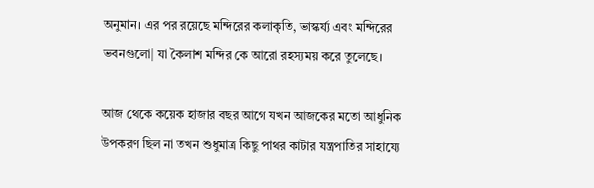অনুমান। এর পর রয়েছে মন্দিরের কলাকৃতি, ভাস্কর্য্য এবং মন্দিরের ভবনগুলো| যা কৈলাশ মন্দির কে আরো রহস্যময় করে তুলেছে।

আজ থেকে কয়েক হাজার বছর আগে যখন আজকের মতো আধুনিক উপকরণ ছিল না তখন শুধুমাত্র কিছু পাথর কাটার যন্ত্রপাতির সাহায্যে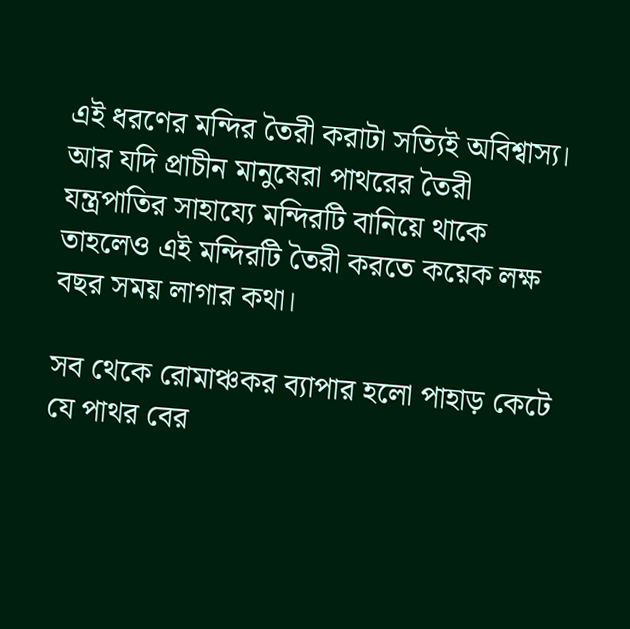এই ধরণের মন্দির তৈরী করাটা সত্যিই অবিশ্বাস্য। আর যদি প্রাচীন মানুষেরা পাথরের তৈরী যন্ত্রপাতির সাহায্যে মন্দিরটি বানিয়ে থাকে তাহলেও এই মন্দিরটি তৈরী করতে কয়েক লক্ষ বছর সময় লাগার কথা।

সব থেকে রোমাঞ্চকর ব্যাপার হলো পাহাড় কেটে যে পাথর বের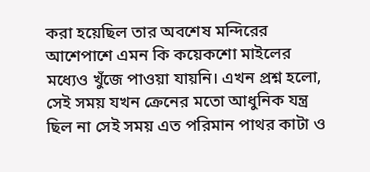করা হয়েছিল তার অবশেষ মন্দিরের আশেপাশে এমন কি কয়েকশো মাইলের মধ্যেও খুঁজে পাওয়া যায়নি। এখন প্রশ্ন হলো, সেই সময় যখন ক্রেনের মতো আধুনিক যন্ত্র ছিল না সেই সময় এত পরিমান পাথর কাটা ও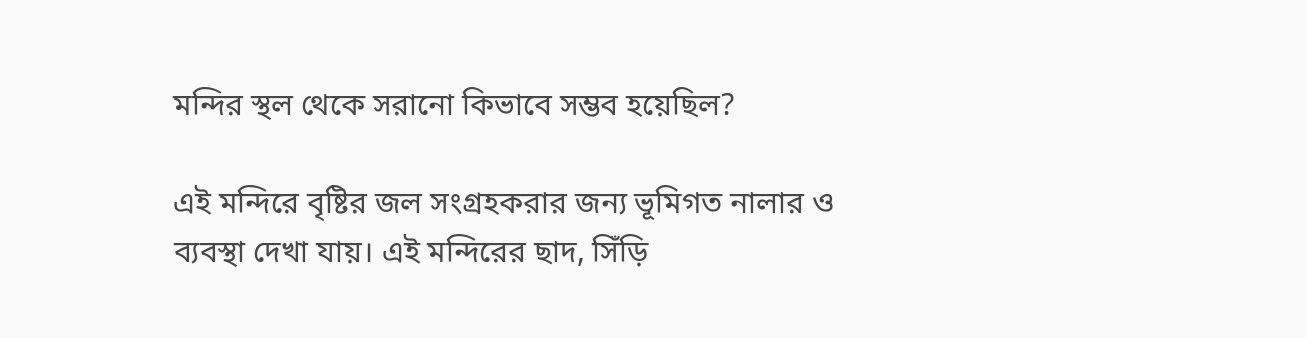মন্দির স্থল থেকে সরানো কিভাবে সম্ভব হয়েছিল?

এই মন্দিরে বৃষ্টির জল সংগ্রহকরার জন্য ভূমিগত নালার ও ব্যবস্থা দেখা যায়। এই মন্দিরের ছাদ, সিঁড়ি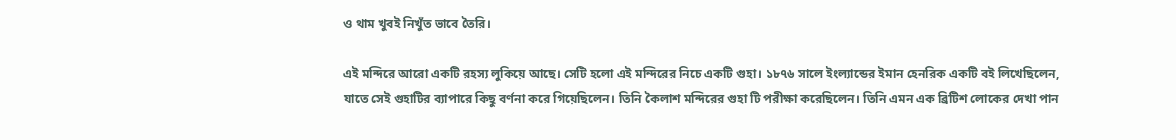ও থাম খুবই নিখুঁত ভাবে তৈরি।

এই মন্দিরে আরো একটি রহস্য লুকিয়ে আছে। সেটি হলো এই মন্দিরের নিচে একটি গুহা। ১৮৭৬ সালে ইংল্যান্ডের ইমান হেনরিক একটি বই লিখেছিলেন, যাতে সেই গুহাটির ব্যাপারে কিছু বর্ণনা করে গিয়েছিলেন। তিনি কৈলাশ মন্দিরের গুহা টি পরীক্ষা করেছিলেন। তিনি এমন এক ব্রিটিশ লোকের দেখা পান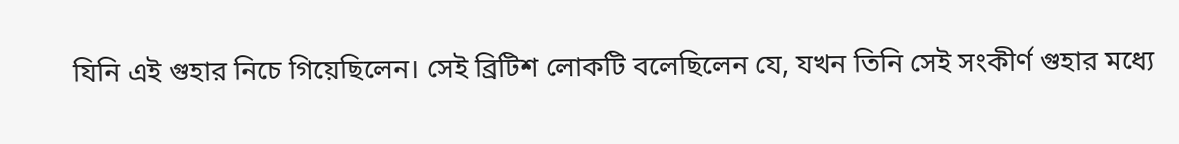যিনি এই গুহার নিচে গিয়েছিলেন। সেই ব্রিটিশ লোকটি বলেছিলেন যে, যখন তিনি সেই সংকীর্ণ গুহার মধ্যে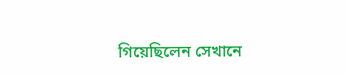গিয়েছিলেন সেখানে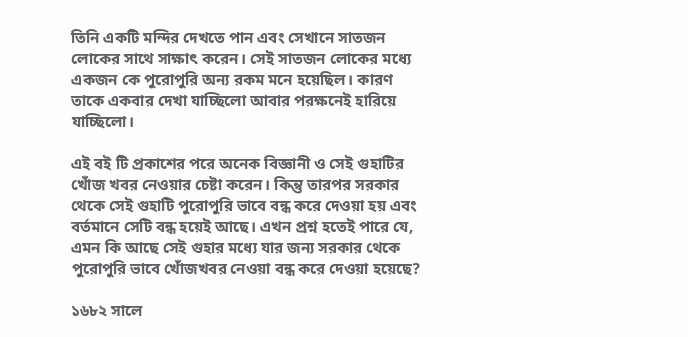তিনি একটি মন্দির দেখতে পান এবং সেখানে সাতজন লোকের সাথে সাক্ষাৎ করেন। সেই সাতজন লোকের মধ্যে একজন কে পুরোপুরি অন্য রকম মনে হয়েছিল। কারণ তাকে একবার দেখা যাচ্ছিলো আবার পরক্ষনেই হারিয়ে যাচ্ছিলো।

এই বই টি প্রকাশের পরে অনেক বিজ্ঞানী ও সেই গুহাটির খোঁজ খবর নেওয়ার চেষ্টা করেন। কিন্তু তারপর সরকার থেকে সেই গুহাটি পুরোপুরি ভাবে বন্ধ করে দেওয়া হয় এবং বর্তমানে সেটি বন্ধ হয়েই আছে। এখন প্রশ্ন হতেই পারে যে, এমন কি আছে সেই গুহার মধ্যে যার জন্য সরকার থেকে পুরোপুরি ভাবে খোঁজখবর নেওয়া বন্ধ করে দেওয়া হয়েছে?

১৬৮২ সালে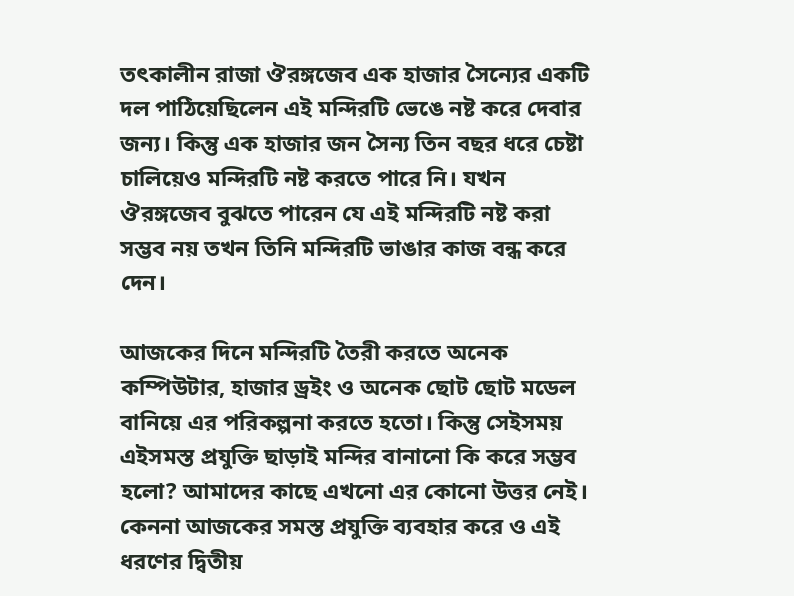তৎকালীন রাজা ঔরঙ্গজেব এক হাজার সৈন্যের একটি দল পাঠিয়েছিলেন এই মন্দিরটি ভেঙে নষ্ট করে দেবার জন্য। কিন্তু এক হাজার জন সৈন্য তিন বছর ধরে চেষ্টা চালিয়েও মন্দিরটি নষ্ট করতে পারে নি। যখন ঔরঙ্গজেব বুঝতে পারেন যে এই মন্দিরটি নষ্ট করা সম্ভব নয় তখন তিনি মন্দিরটি ভাঙার কাজ বন্ধ করে দেন।

আজকের দিনে মন্দিরটি তৈরী করতে অনেক কম্পিউটার, হাজার ড্রইং ও অনেক ছোট ছোট মডেল বানিয়ে এর পরিকল্পনা করতে হতো। কিন্তু সেইসময় এইসমস্ত প্ৰযুক্তি ছাড়াই মন্দির বানানো কি করে সম্ভব হলো? আমাদের কাছে এখনো এর কোনো উত্তর নেই। কেননা আজকের সমস্ত প্রযুক্তি ব্যবহার করে ও এই ধরণের দ্বিতীয়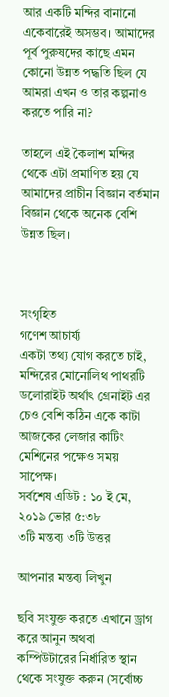আর একটি মন্দির বানানো একেবারেই অসম্ভব। আমাদের পূর্ব পুরুষদের কাছে এমন কোনো উন্নত পদ্ধতি ছিল যে আমরা এখন ও তার কল্পনাও করতে পারি না?

তাহলে এই কৈলাশ মন্দির থেকে এটা প্রমাণিত হয় যে আমাদের প্রাচীন বিজ্ঞান বর্তমান বিজ্ঞান থেকে অনেক বেশি উন্নত ছিল।



সংগৃহিত
গণেশ আচার্য্য
একটা তথ্য যোগ করতে চাই, মন্দিরের মোনোলিথ পাথরটি ডলোরাইট অর্থাৎ গ্রেনাইট এর চেও বেশি কঠিন একে কাটা আজকের লেজার কাটিং মেশিনের পক্ষেও সময় সাপেক্ষ।
সর্বশেষ এডিট : ১০ ই মে, ২০১৯ ভোর ৫:৩৮
৩টি মন্তব্য ৩টি উত্তর

আপনার মন্তব্য লিখুন

ছবি সংযুক্ত করতে এখানে ড্রাগ করে আনুন অথবা কম্পিউটারের নির্ধারিত স্থান থেকে সংযুক্ত করুন (সর্বোচ্চ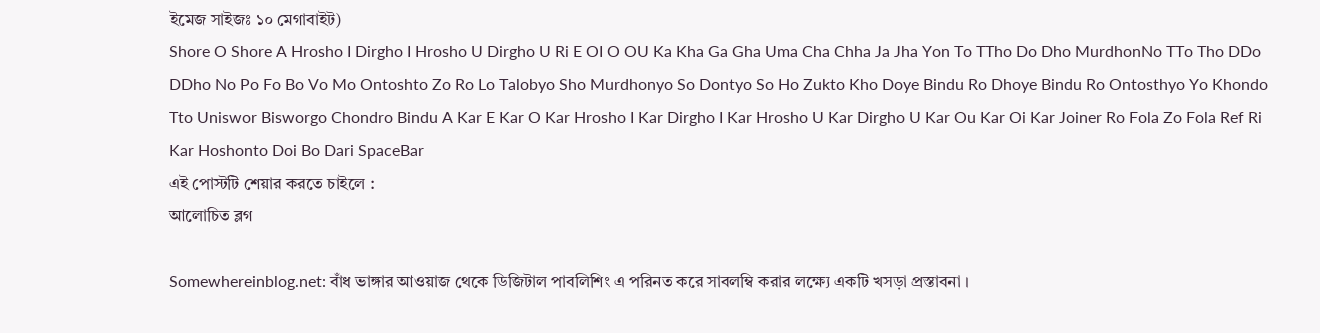ইমেজ সাইজঃ ১০ মেগাবাইট)
Shore O Shore A Hrosho I Dirgho I Hrosho U Dirgho U Ri E OI O OU Ka Kha Ga Gha Uma Cha Chha Ja Jha Yon To TTho Do Dho MurdhonNo TTo Tho DDo DDho No Po Fo Bo Vo Mo Ontoshto Zo Ro Lo Talobyo Sho Murdhonyo So Dontyo So Ho Zukto Kho Doye Bindu Ro Dhoye Bindu Ro Ontosthyo Yo Khondo Tto Uniswor Bisworgo Chondro Bindu A Kar E Kar O Kar Hrosho I Kar Dirgho I Kar Hrosho U Kar Dirgho U Kar Ou Kar Oi Kar Joiner Ro Fola Zo Fola Ref Ri Kar Hoshonto Doi Bo Dari SpaceBar
এই পোস্টটি শেয়ার করতে চাইলে :
আলোচিত ব্লগ

Somewhereinblog.net: বাঁধ ভাঙ্গার আওয়াজ থেকে ডিজিটাল পাবলিশিং এ পরিনত করে সাবলম্বি করার লক্ষ্যে একটি খসড়া প্রস্তাবনা ।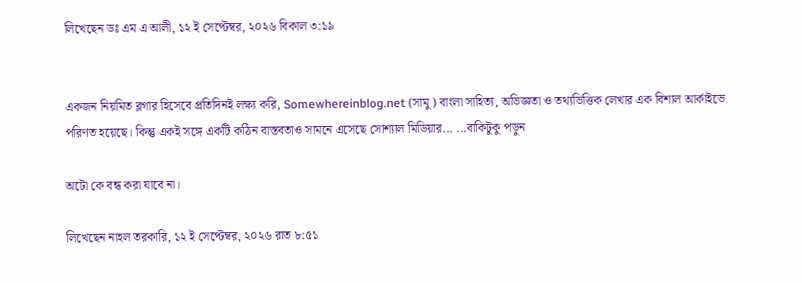লিখেছেন ডঃ এম এ আলী, ১২ ই সেপ্টেম্বর, ২০২৬ বিকাল ৩:১৯


একজন নিয়মিত ব্লগার হিসেবে প্রতিদিনই লক্ষ্য করি, Somewhereinblog.net (সামু) বাংলা সাহিত্য, অভিজ্ঞতা ও তথ্যভিত্তিক লেখার এক বিশাল আর্কাইভে পরিণত হয়েছে। কিন্তু একই সঙ্গে একটি কঠিন বাস্তবতাও সামনে এসেছে সোশ্যাল মিডিয়ার... ...বাকিটুকু পড়ুন

অটো কে বন্ধ করা যাবে না।

লিখেছেন নাহল তরকারি, ১২ ই সেপ্টেম্বর, ২০২৬ রাত ৮:৫১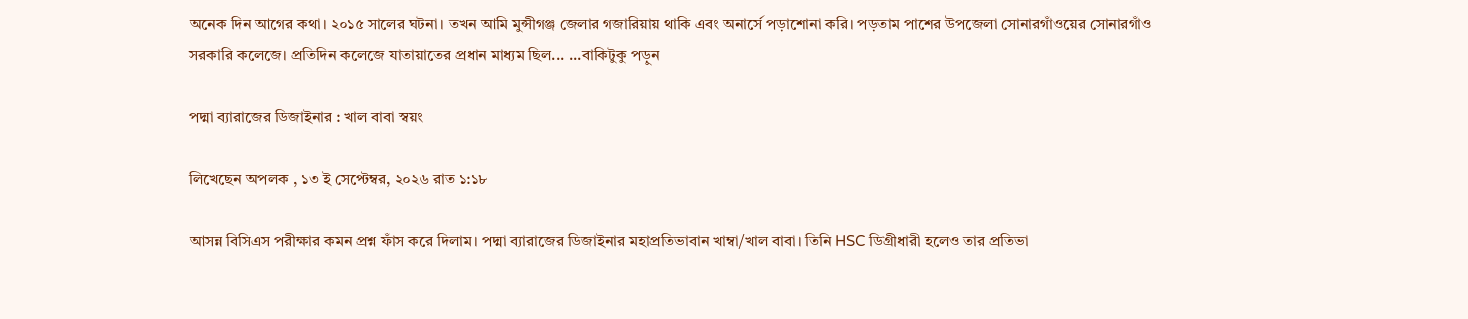অনেক দিন আগের কথা। ২০১৫ সালের ঘটনা। তখন আমি মুন্সীগঞ্জ জেলার গজারিয়ায় থাকি এবং অনার্সে পড়াশোনা করি। পড়তাম পাশের উপজেলা সোনারগাঁওয়ের সোনারগাঁও সরকারি কলেজে। প্রতিদিন কলেজে যাতায়াতের প্রধান মাধ্যম ছিল... ...বাকিটুকু পড়ুন

পদ্মা ব্যারাজের ডিজাইনার : খাল বাবা স্বয়ং

লিখেছেন অপলক , ১৩ ই সেপ্টেম্বর, ২০২৬ রাত ১:১৮

আসন্ন বিসিএস পরীক্ষার কমন প্রশ্ন ফাঁস করে দিলাম। পদ্মা ব্যারাজের ডিজাইনার মহাপ্রতিভাবান খাম্বা/খাল বাবা। তিনি HSC ডিগ্রীধারী হলেও তার প্রতিভা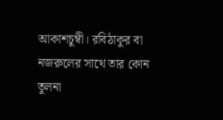আকাশচুম্বী। রবিঠাকুর বা নজরুলের সাথে তার কোন তুলনা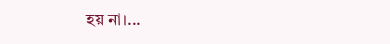হয় না।...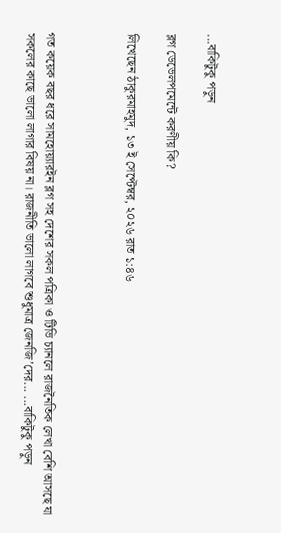...বাকিটুকু পড়ুন

ব্লগ ডেভেলপমেন্টে করণীয় কি?

লিখেছেন ঠাকুরমাহমুদ, ১৩ ই সেপ্টেম্বর, ২০২৬ রাত ১:৪৬



গত কয়েক বছর ধরে সামহোয়্যারইন ব্লগ সহ দেশের সকল পত্রিকা ও টিভি চ্যানলে রাজনৈতিক লেখা বেশি আসছে যা সকলের কাছে ভালো লাগার বিষয় না। রাজনীতি ভালো লাগবে শুধুমাত্র জেনজি’দের... ...বাকিটুকু পড়ুন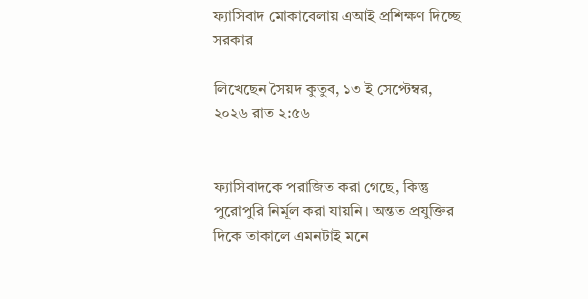ফ্যাসিবাদ মোকাবেলায় এআই প্রশিক্ষণ দিচ্ছে সরকার

লিখেছেন সৈয়দ কুতুব, ১৩ ই সেপ্টেম্বর, ২০২৬ রাত ২:৫৬


ফ্যাসিবাদকে পরাজিত করা গেছে, কিন্তু পুরোপুরি নির্মূল করা যায়নি। অন্তত প্রযুক্তির দিকে তাকালে এমনটাই মনে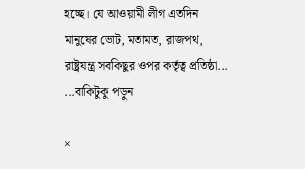হচ্ছে। যে আওয়ামী লীগ এতদিন মানুষের ভোট, মতামত, রাজপথ, রাষ্ট্রযন্ত্র সবকিছুর ওপর কর্তৃত্ব প্রতিষ্ঠা... ...বাকিটুকু পড়ুন

×